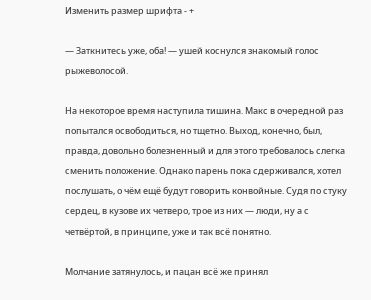Изменить размер шрифта - +

— Заткнитесь уже, оба! — ушей коснулся знакомый голос рыжеволосой.

На некоторое время наступила тишина. Макс в очередной раз попытался освободиться, но тщетно. Выход, конечно, был, правда, довольно болезненный и для этого требовалось слегка сменить положение. Однако парень пока сдерживался, хотел послушать, о чём ещё будут говорить конвойные. Судя по стуку сердец, в кузове их четверо, трое из них — люди, ну а с четвёртой, в принципе, уже и так всё понятно.

Молчание затянулось, и пацан всё же принял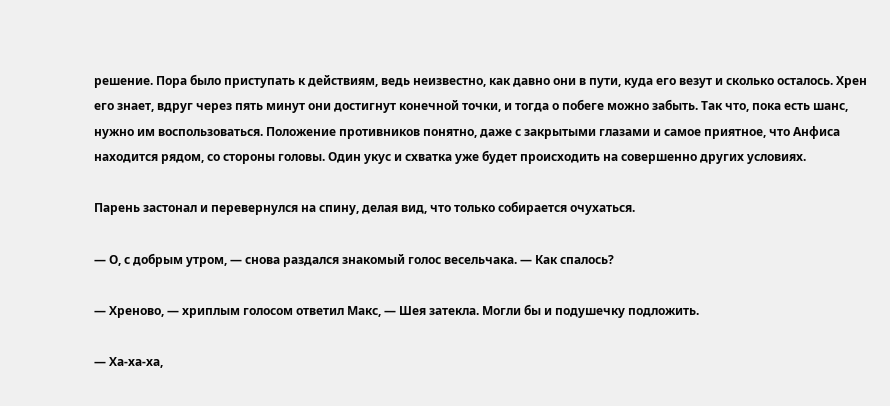решение. Пора было приступать к действиям, ведь неизвестно, как давно они в пути, куда его везут и сколько осталось. Хрен его знает, вдруг через пять минут они достигнут конечной точки, и тогда о побеге можно забыть. Так что, пока есть шанс, нужно им воспользоваться. Положение противников понятно, даже с закрытыми глазами и самое приятное, что Анфиса находится рядом, со стороны головы. Один укус и схватка уже будет происходить на совершенно других условиях.

Парень застонал и перевернулся на спину, делая вид, что только собирается очухаться.

— О, с добрым утром, — снова раздался знакомый голос весельчака. — Как спалось?

— Хреново, — хриплым голосом ответил Макс, — Шея затекла. Могли бы и подушечку подложить.

— Ха-ха-ха,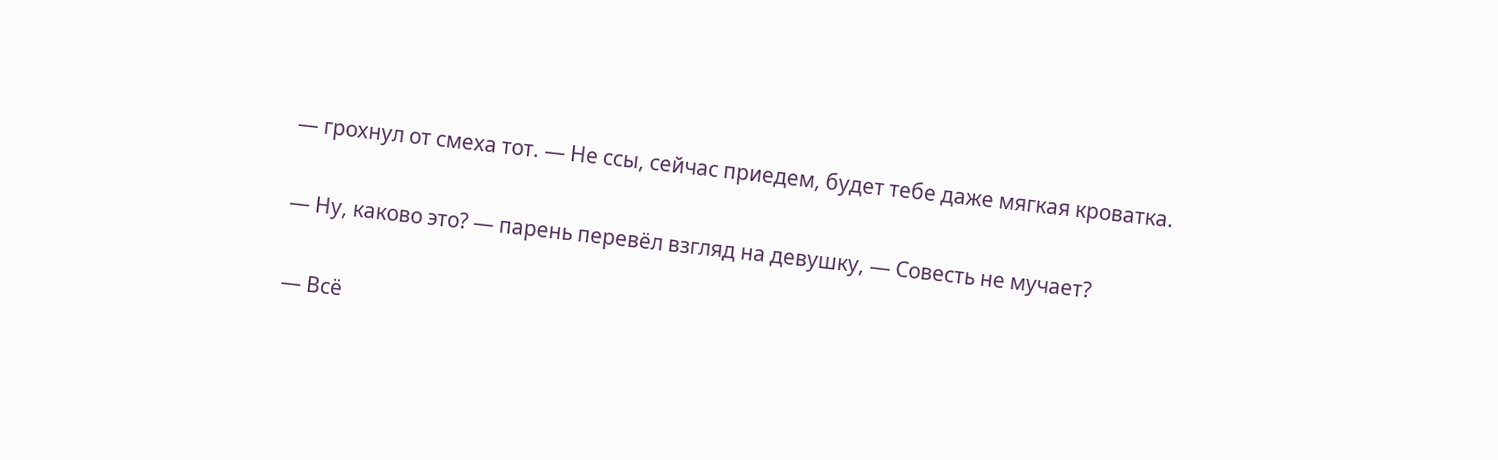— грохнул от смеха тот. — Не ссы, сейчас приедем, будет тебе даже мягкая кроватка.

— Ну, каково это? — парень перевёл взгляд на девушку, — Совесть не мучает?

— Всё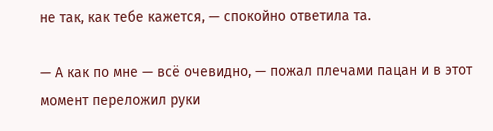не так, как тебе кажется, — спокойно ответила та.

— А как по мне — всё очевидно, — пожал плечами пацан и в этот момент переложил руки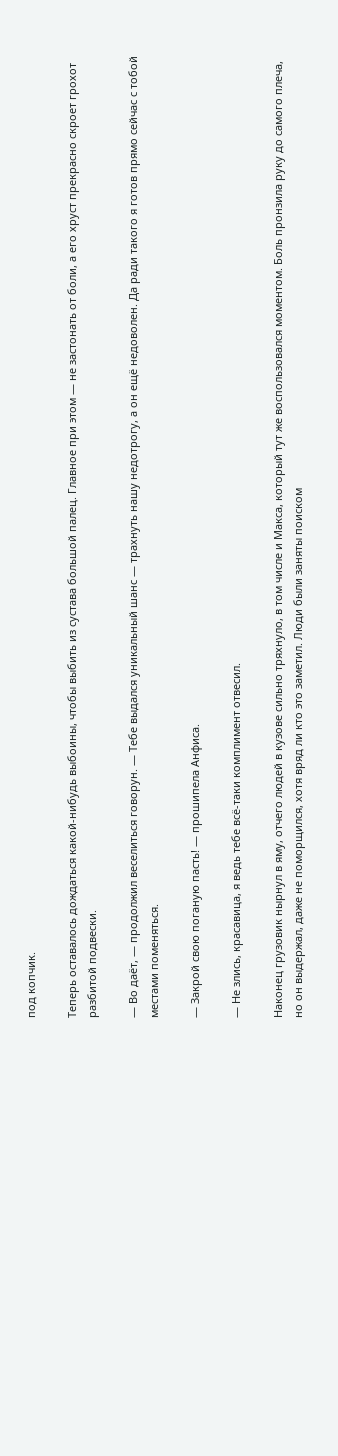под копчик.

Теперь оставалось дождаться какой-нибудь выбоины, чтобы выбить из сустава большой палец. Главное при этом — не застонать от боли, а его хруст прекрасно скроет грохот разбитой подвески.

— Во даёт, — продолжил веселиться говорун. — Тебе выдался уникальный шанс — трахнуть нашу недотрогу, а он ещё недоволен. Да ради такого я готов прямо сейчас с тобой местами поменяться.

— Закрой свою поганую пасть! — прошипела Анфиса.

— Не злись, красавица, я ведь тебе всё-таки комплимент отвесил.

Наконец грузовик нырнул в яму, отчего людей в кузове сильно тряхнуло, в том числе и Макса, который тут же воспользовался моментом. Боль пронзила руку до самого плеча, но он выдержал, даже не поморщился, хотя вряд ли кто это заметил. Люди были заняты поиском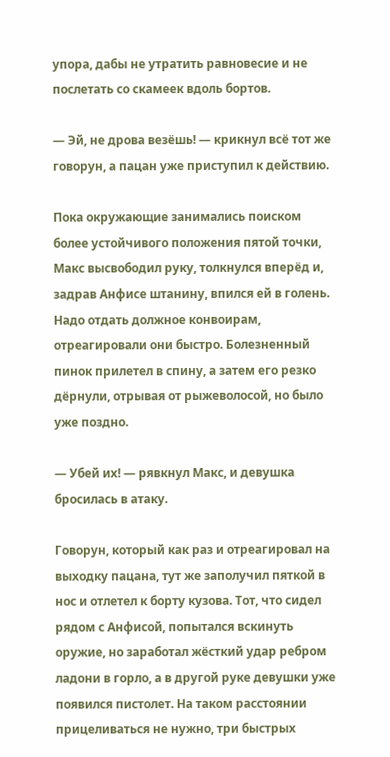упора, дабы не утратить равновесие и не послетать со скамеек вдоль бортов.

— Эй, не дрова везёшь! — крикнул всё тот же говорун, а пацан уже приступил к действию.

Пока окружающие занимались поиском более устойчивого положения пятой точки, Макс высвободил руку, толкнулся вперёд и, задрав Анфисе штанину, впился ей в голень. Надо отдать должное конвоирам, отреагировали они быстро. Болезненный пинок прилетел в спину, а затем его резко дёрнули, отрывая от рыжеволосой, но было уже поздно.

— Убей их! — рявкнул Макс, и девушка бросилась в атаку.

Говорун, который как раз и отреагировал на выходку пацана, тут же заполучил пяткой в нос и отлетел к борту кузова. Тот, что сидел рядом с Анфисой, попытался вскинуть оружие, но заработал жёсткий удар ребром ладони в горло, а в другой руке девушки уже появился пистолет. На таком расстоянии прицеливаться не нужно, три быстрых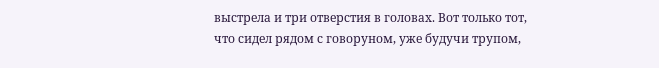выстрела и три отверстия в головах. Вот только тот, что сидел рядом с говоруном, уже будучи трупом,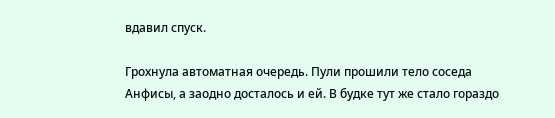вдавил спуск.

Грохнула автоматная очередь. Пули прошили тело соседа Анфисы, а заодно досталось и ей. В будке тут же стало гораздо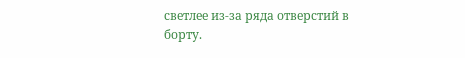светлее из-за ряда отверстий в борту.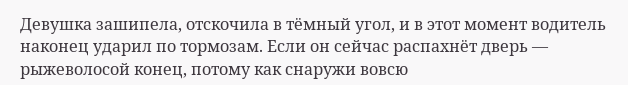Девушка зашипела, отскочила в тёмный угол, и в этот момент водитель наконец ударил по тормозам. Если он сейчас распахнёт дверь — рыжеволосой конец, потому как снаружи вовсю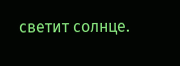светит солнце.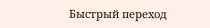Быстрый переход